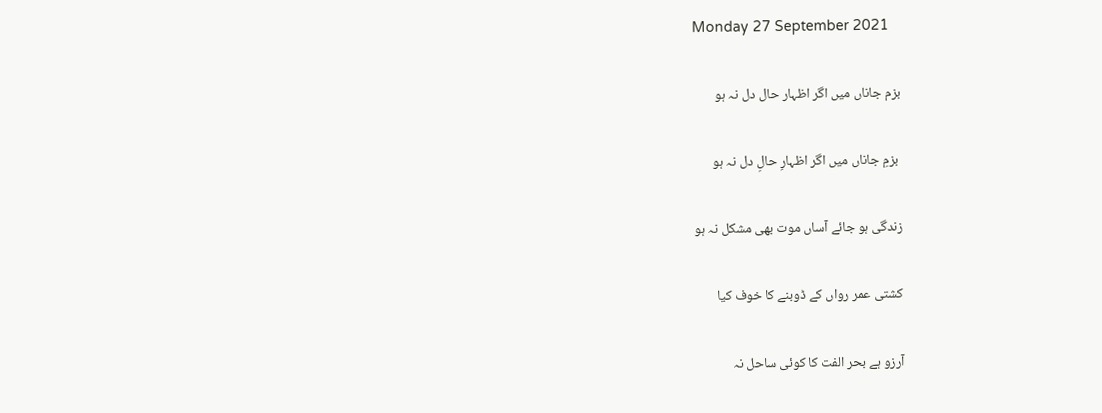Monday 27 September 2021

بزم جاناں میں اگر اظہار حال دل نہ ہو

 بزمِ جاناں میں اگر اظہارِ حالِ دل نہ ہو

زندگی ہو جائے آساں موت بھی مشکل نہ ہو

کشتی عمر رواں کے ڈوبنے کا خوف کیا

آرزو ہے بحر الفت کا کوئی ساحل نہ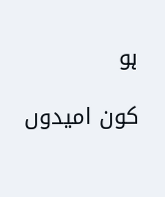ہو

کون امیدوں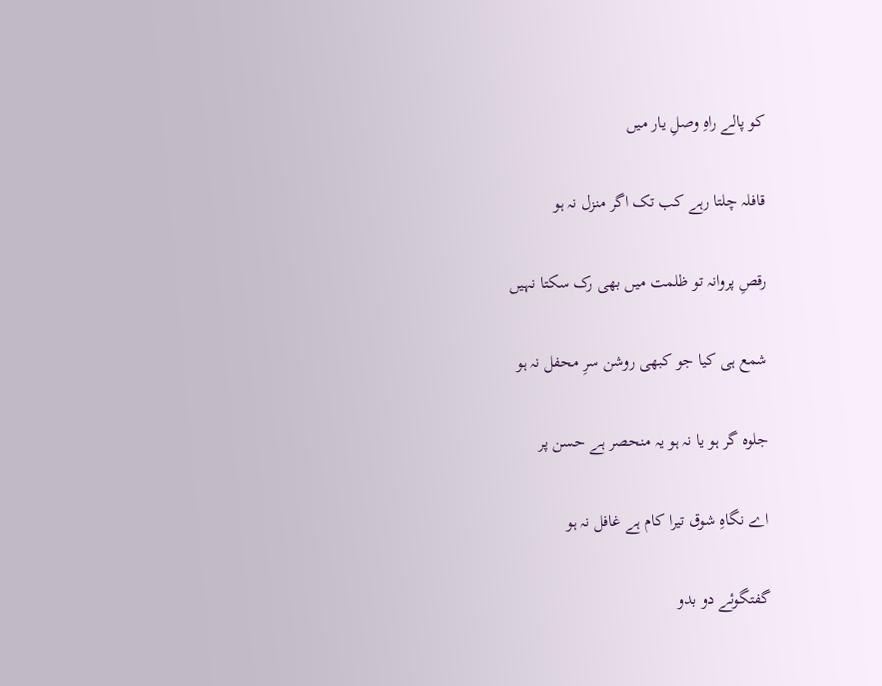کو پالے راہِ وصلِ یار میں

قافلہ چلتا رہے کب تک اگر منزل نہ ہو

رقصِ پروانہ تو ظلمت میں بھی رک سکتا نہیں

شمع ہی کیا جو کبھی روشن سرِ محفل نہ ہو

جلوہ گر ہو یا نہ ہو یہ منحصر ہے حسن پر

اے نگاہِ شوق تیرا کام ہے غافل نہ ہو

گفتگوئے دو بدو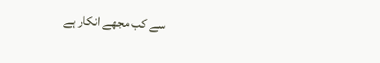سے کب مجھے انکار ہے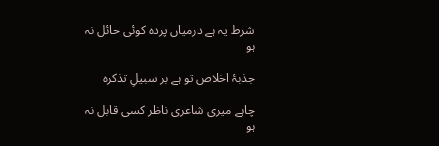شرط یہ ہے درمیاں پردہ کوئی حائل نہ ہو

جذبۂ اخلاص تو ہے بر سبیلِ تذکرہ

چاہے میری شاعری ناظر کسی قابل نہ ہو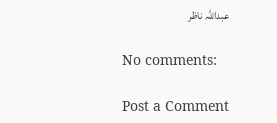عبداللہ ناظر

No comments:

Post a Comment